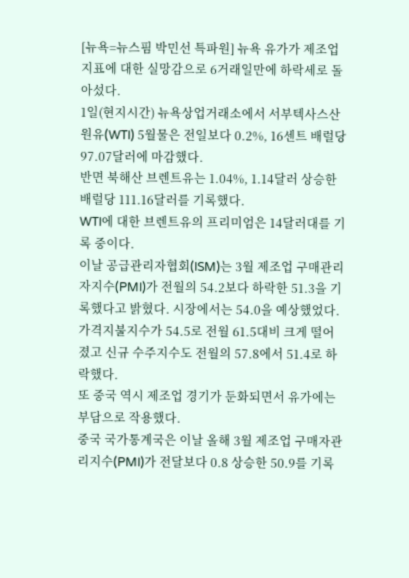[뉴욕=뉴스핌 박민선 특파원] 뉴욕 유가가 제조업 지표에 대한 실망감으로 6거래일만에 하락세로 돌아섰다.
1일(현지시간) 뉴욕상업거래소에서 서부텍사스산원유(WTI) 5월물은 전일보다 0.2%, 16센트 배럴당 97.07달러에 마감했다.
반면 북해산 브렌트유는 1.04%, 1.14달러 상승한 배럴당 111.16달러를 기록했다.
WTI에 대한 브렌트유의 프리미엄은 14달러대를 기록 중이다.
이날 공급관리자협회(ISM)는 3월 제조업 구매관리자지수(PMI)가 전월의 54.2보다 하락한 51.3을 기록했다고 밝혔다. 시장에서는 54.0을 예상했었다.
가격지불지수가 54.5로 전월 61.5대비 크게 떨어졌고 신규 수주지수도 전월의 57.8에서 51.4로 하락했다.
또 중국 역시 제조업 경기가 둔화되면서 유가에는 부담으로 작용했다.
중국 국가통계국은 이날 올해 3월 제조업 구매자관리지수(PMI)가 전달보다 0.8 상승한 50.9를 기록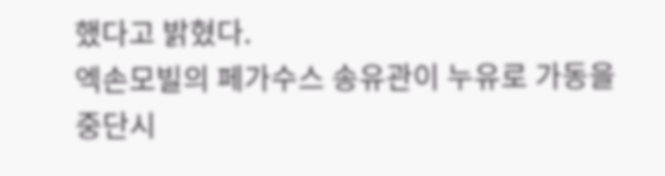했다고 밝혔다.
엑손모빌의 페가수스 송유관이 누유로 가동을 중단시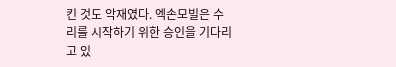킨 것도 악재였다. 엑손모빌은 수리를 시작하기 위한 승인을 기다리고 있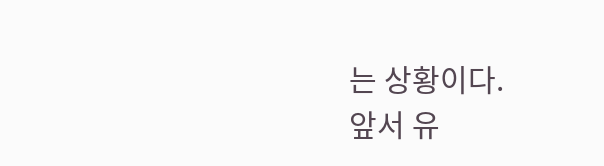는 상황이다.
앞서 유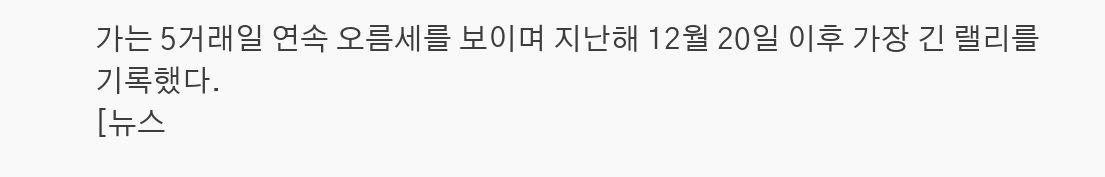가는 5거래일 연속 오름세를 보이며 지난해 12월 20일 이후 가장 긴 랠리를 기록했다.
[뉴스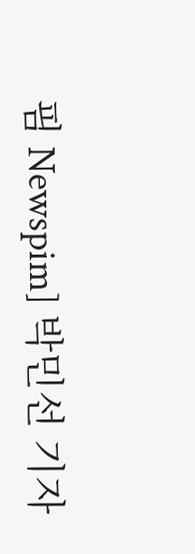핌 Newspim] 박민선 기자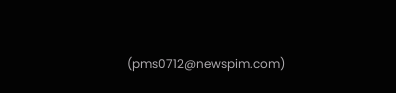(pms0712@newspim.com)